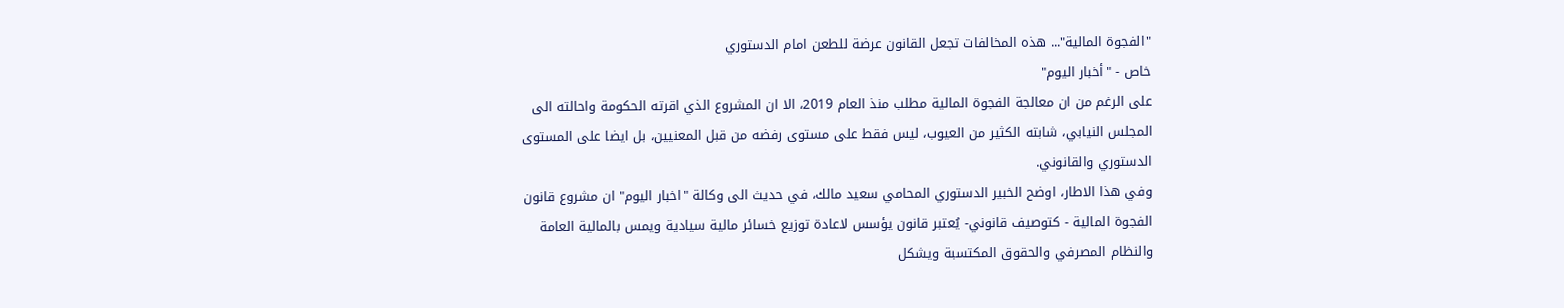"الفجوة المالية"... هذه المخالفات تجعل القانون عرضة للطعن امام الدستوري
خاص - "أخبار اليوم"
على الرغم من ان معالجة الفجوة المالية مطلب منذ العام 2019، الا ان المشروع الذي اقرته الحكومة واحالته الى المجلس النيابي، شابته الكثير من العيوب، ليس فقط على مستوى رفضه من قبل المعنيين، بل ايضا على المستوى الدستوري والقانوني.
وفي هذا الاطار، اوضح الخبير الدستوري المحامي سعيد مالك، في حديث الى وكالة "اخبار اليوم" ان مشروع قانون الفجوة المالية - كتوصيف قانوني- يُعتبر قانون يؤسس لاعادة توزيع خسائر مالية سيادية ويمس بالمالية العامة والنظام المصرفي والحقوق المكتسبة ويشكل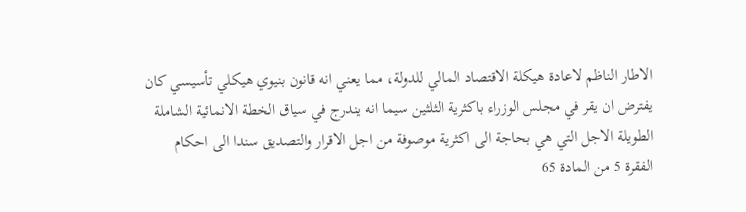الاطار الناظم لاعادة هيكلة الاقتصاد المالي للدولة، مما يعني انه قانون بنيوي هيكلي تأسيسي كان يفترض ان يقر في مجلس الوزراء باكثرية الثلثين سيما انه يندرج في سياق الخطة الانمائية الشاملة الطويلة الاجل التي هي بحاجة الى اكثرية موصوفة من اجل الاقرار والتصديق سندا الى احكام الفقرة 5 من المادة 65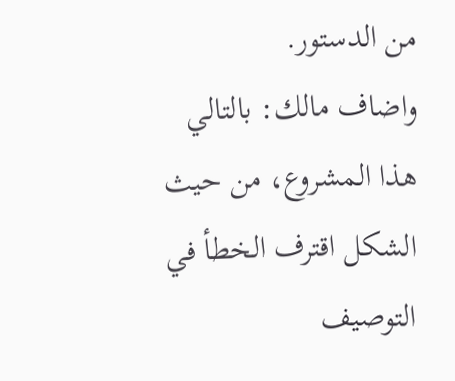من الدستور.
واضاف مالك: بالتالي هذا المشروع، من حيث الشكل اقترف الخطأ في التوصيف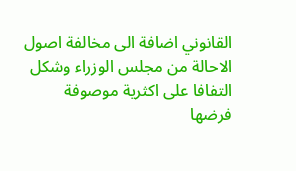القانوني اضافة الى مخالفة اصول الاحالة من مجلس الوزراء وشكل التفافا على اكثرية موصوفة فرضها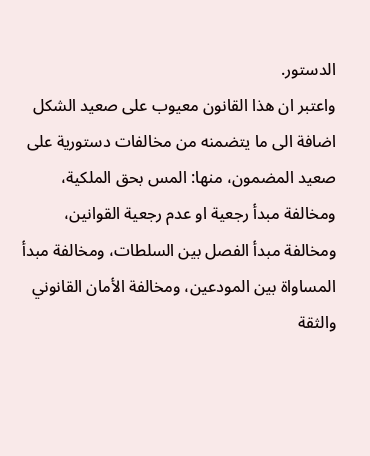الدستور.
واعتبر ان هذا القانون معيوب على صعيد الشكل اضافة الى ما يتضمنه من مخالفات دستورية على صعيد المضمون، منها: المس بحق الملكية، ومخالفة مبدأ رجعية او عدم رجعية القوانين، ومخالفة مبدأ الفصل بين السلطات، ومخالفة مبدأ المساواة بين المودعين، ومخالفة الأمان القانوني والثقة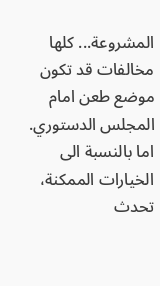المشروعة... كلها مخالفات قد تكون موضع طعن امام المجلس الدستوري.
اما بالنسبة الى الخيارات الممكنة، تحدث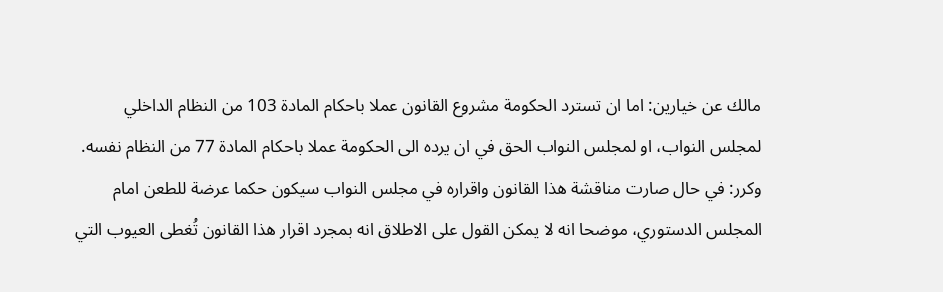مالك عن خيارين: اما ان تسترد الحكومة مشروع القانون عملا باحكام المادة 103 من النظام الداخلي لمجلس النواب، او لمجلس النواب الحق في ان يرده الى الحكومة عملا باحكام المادة 77 من النظام نفسه.
وكرر: في حال صارت مناقشة هذا القانون واقراره في مجلس النواب سيكون حكما عرضة للطعن امام المجلس الدستوري، موضحا انه لا يمكن القول على الاطلاق انه بمجرد اقرار هذا القانون تُغطى العيوب التي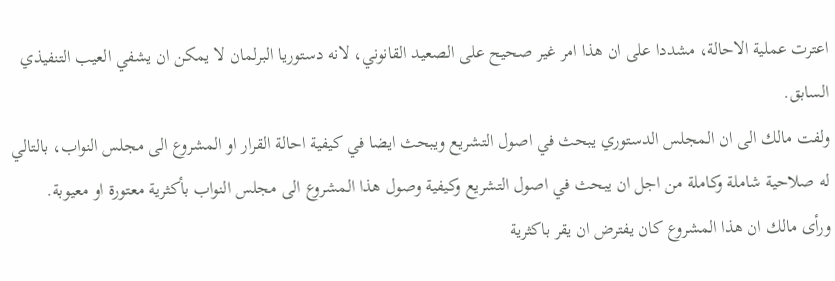اعترت عملية الاحالة، مشددا على ان هذا امر غير صحيح على الصعيد القانوني، لانه دستوريا البرلمان لا يمكن ان يشفي العيب التنفيذي السابق.
ولفت مالك الى ان المجلس الدستوري يبحث في اصول التشريع ويبحث ايضا في كيفية احالة القرار او المشروع الى مجلس النواب، بالتالي له صلاحية شاملة وكاملة من اجل ان يبحث في اصول التشريع وكيفية وصول هذا المشروع الى مجلس النواب بأكثرية معتورة او معيوبة.
ورأى مالك ان هذا المشروع كان يفترض ان يقر باكثرية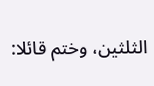الثلثين، وختم قائلا: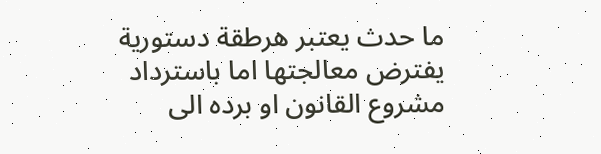ما حدث يعتبر هرطقة دستورية يفترض معالجتها اما باسترداد مشروع القانون او برده الى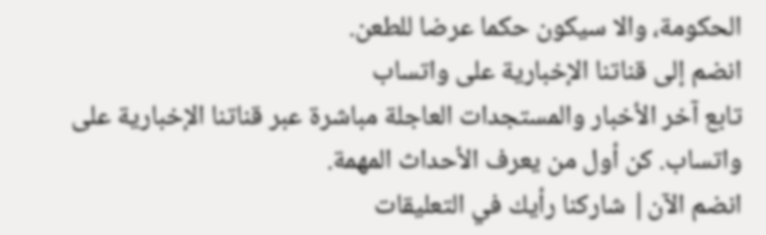الحكومة، والا سيكون حكما عرضا للطعن.
انضم إلى قناتنا الإخبارية على واتساب
تابع آخر الأخبار والمستجدات العاجلة مباشرة عبر قناتنا الإخبارية على واتساب. كن أول من يعرف الأحداث المهمة.
انضم الآن| شاركنا رأيك في التعليقات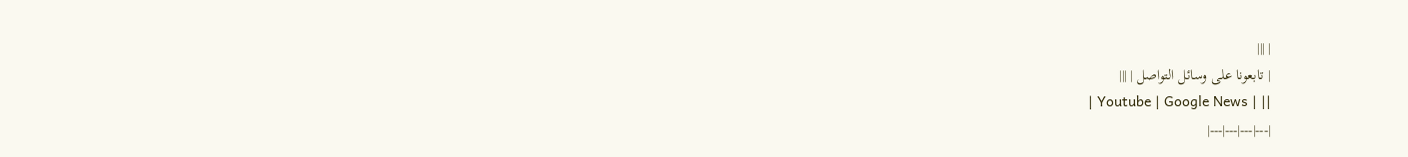| |||
| تابعونا على وسائل التواصل | |||
| Youtube | Google News | ||
|---|---|---|---|